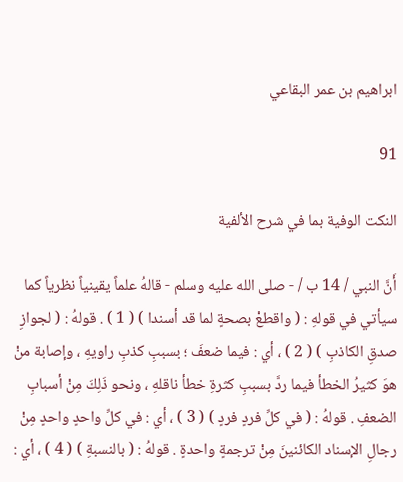ابراهيم بن عمر البقاعي

91

النكت الوفية بما في شرح الألفية

أَنَّ النبي / 14 ب / - صلى الله عليه وسلم - قالهُ علماً يقينياً نظرياً كما سيأتي في قولهِ : ( واقطعْ بصحةٍ لما قد أسندا ) ( 1 ) . قولهُ : ( لجوازِ صدقِ الكاذبِ ) ( 2 ) ، أي : فيما ضعفَ ؛ بسببِ كذبِ راويهِ ، وإصابة منْ هوَ كثيرُ الخطأ فيما ردَّ بسببِ كثرةِ خطأ ناقلهِ ، ونحو ذَلِكَ مِنْ أسبابِ الضعفِ . قولهُ : ( في كلِّ فردٍ فردٍ ) ( 3 ) ، أي : في كلِّ واحدٍ واحدٍ مِنْ رجالِ الإسناد الكائنينَ مِنْ ترجمةٍ واحدةٍ . قولهُ : ( بالنسبةِ ) ( 4 ) ، أي :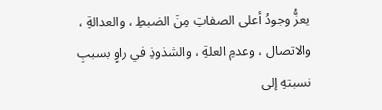يعزُّ وجودُ أعلى الصفاتِ مِنَ الضبطِ ، والعدالةِ ، والاتصال ، وعدمِ العلةِ ، والشذوذِ في راوٍ بسببِ نسبتهِ إلى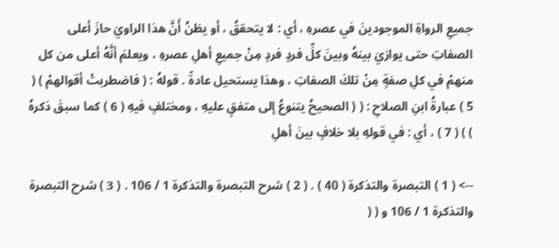جميعِ الرواةِ الموجودينَ في عصرهِ ، أي : لا يتحققُ ، أو يظنُ أَنَّ هذا الراويَ حازَ أعلى الصفاتِ حتى يوازيَ بينهُ وبينَ كلِّ فردٍ فردٍ مِنْ جميعِ أهلِ عصرهِ ، ويعلمَ أنَّهُ أعلى من كل منهمْ في كلِ صفةٍ مِنْ تلكَ الصفاتِ ، وهذا يستحيل عادةً . قولهُ : ( فاضطربتْ أقوالهمْ ) ( 5 ) عبارةُ ابنِ الصلاحِ : ( ( الصحيحُ يتنوعُ إلى متفقٍ عليهِ ، ومختلفٍ فيهِ ( 6 ) كما سبقَ ذكرهُ ) ) ( 7 ) ، أي : في قولهِ بلا خلافٍ بينَ أهلِ

--> ( 1 ) التبصرة والتذكرة ( 40 ) . ( 2 ) شرح التبصرة والتذكرة 1 / 106 . ( 3 ) شرح التبصرة والتذكرة 1 / 106 و ( (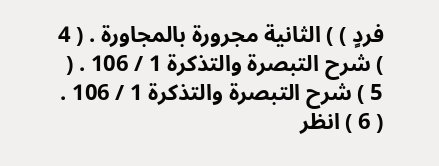فردٍ ) ) الثانية مجرورة بالمجاورة . ( 4 ) شرح التبصرة والتذكرة 1 / 106 . ( 5 ) شرح التبصرة والتذكرة 1 / 106 . ( 6 ) انظر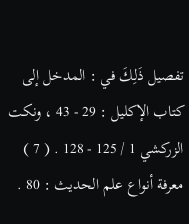تفصيل ذَلِكَ في : المدخل إلى كتاب الإكليل : 29 - 43 ، ونكت الزركشي 1 / 125 - 128 . ( 7 ) معرفة أنواع علم الحديث : 80 .